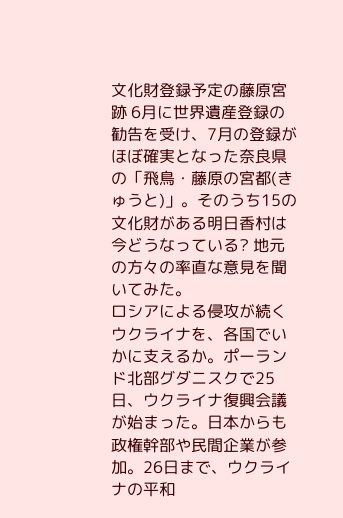文化財登録予定の藤原宮跡 6月に世界遺産登録の勧告を受け、7月の登録がほぼ確実となった奈良県の「飛鳥・藤原の宮都(きゅうと)」。そのうち15の文化財がある明日香村は今どうなっている? 地元の方々の率直な意見を聞いてみた。
ロシアによる侵攻が続くウクライナを、各国でいかに支えるか。ポーランド北部グダニスクで25日、ウクライナ復興会議が始まった。日本からも政権幹部や民間企業が参加。26日まで、ウクライナの平和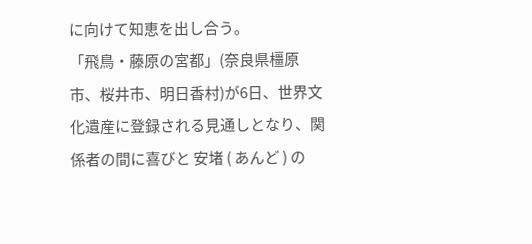に向けて知恵を出し合う。
「飛鳥・藤原の宮都」(奈良県橿原市、桜井市、明日香村)が6日、世界文化遺産に登録される見通しとなり、関係者の間に喜びと 安堵 ( あんど ) の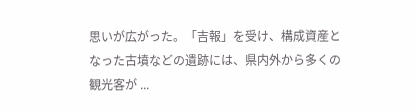思いが広がった。「吉報」を受け、構成資産となった古墳などの遺跡には、県内外から多くの観光客が ...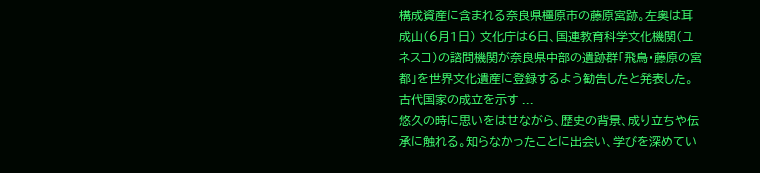構成資産に含まれる奈良県橿原市の藤原宮跡。左奥は耳成山(6月1日) 文化庁は6日、国連教育科学文化機関(ユネスコ)の諮問機関が奈良県中部の遺跡群「飛鳥・藤原の宮都」を世界文化遺産に登録するよう勧告したと発表した。 古代国家の成立を示す ...
悠久の時に思いをはせながら、歴史の背景、成り立ちや伝承に触れる。知らなかったことに出会い、学びを深めてい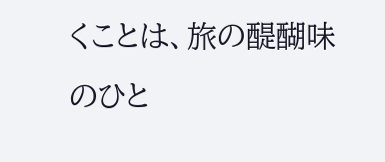くことは、旅の醍醐味のひと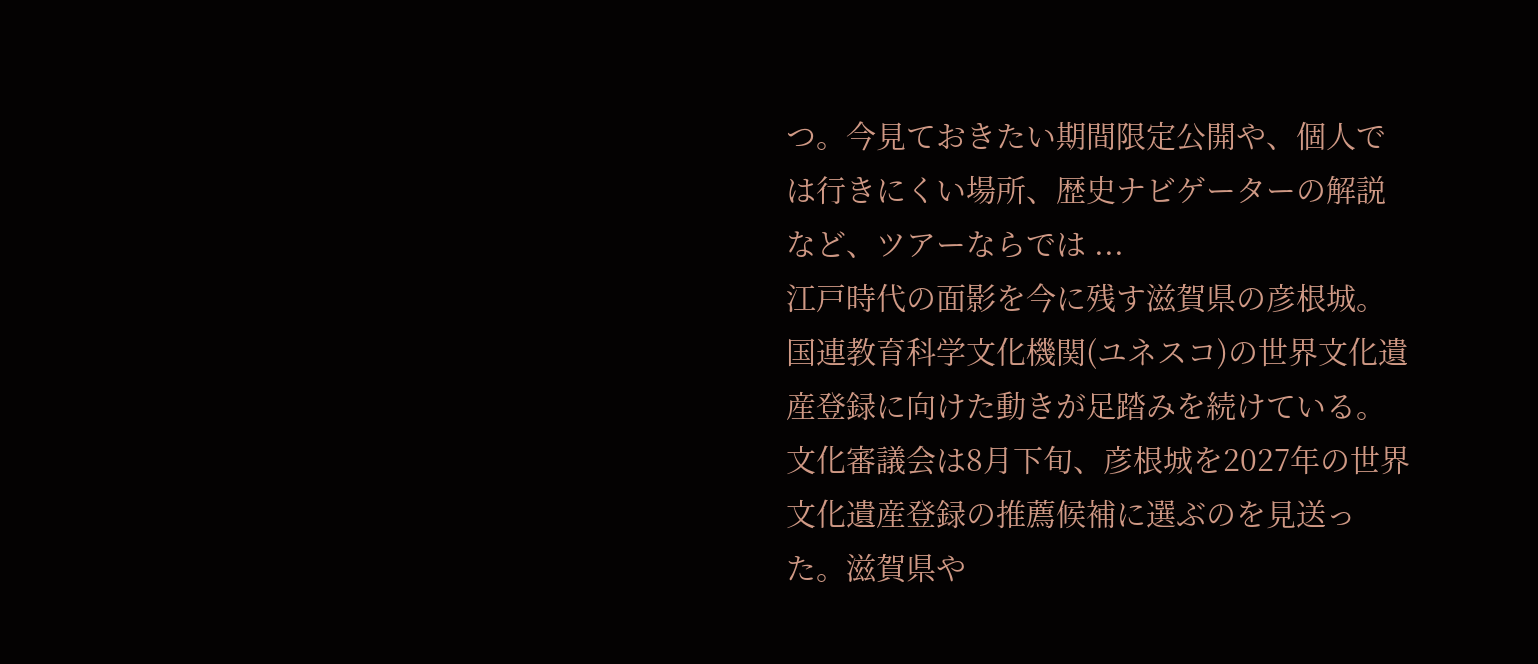つ。今見ておきたい期間限定公開や、個人では行きにくい場所、歴史ナビゲーターの解説など、ツアーならでは ...
江戸時代の面影を今に残す滋賀県の彦根城。国連教育科学文化機関(ユネスコ)の世界文化遺産登録に向けた動きが足踏みを続けている。 文化審議会は8月下旬、彦根城を2027年の世界文化遺産登録の推薦候補に選ぶのを見送った。滋賀県や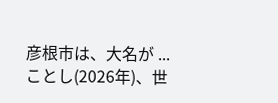彦根市は、大名が ...
ことし(2026年)、世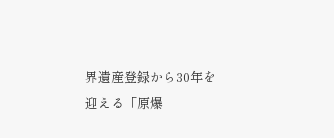界遺産登録から30年を迎える「原爆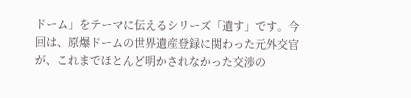ドーム」をテーマに伝えるシリーズ「遺す」です。今回は、原爆ドームの世界遺産登録に関わった元外交官が、これまでほとんど明かされなかった交渉の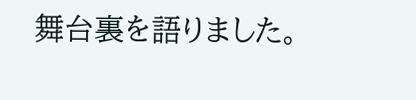舞台裏を語りました。